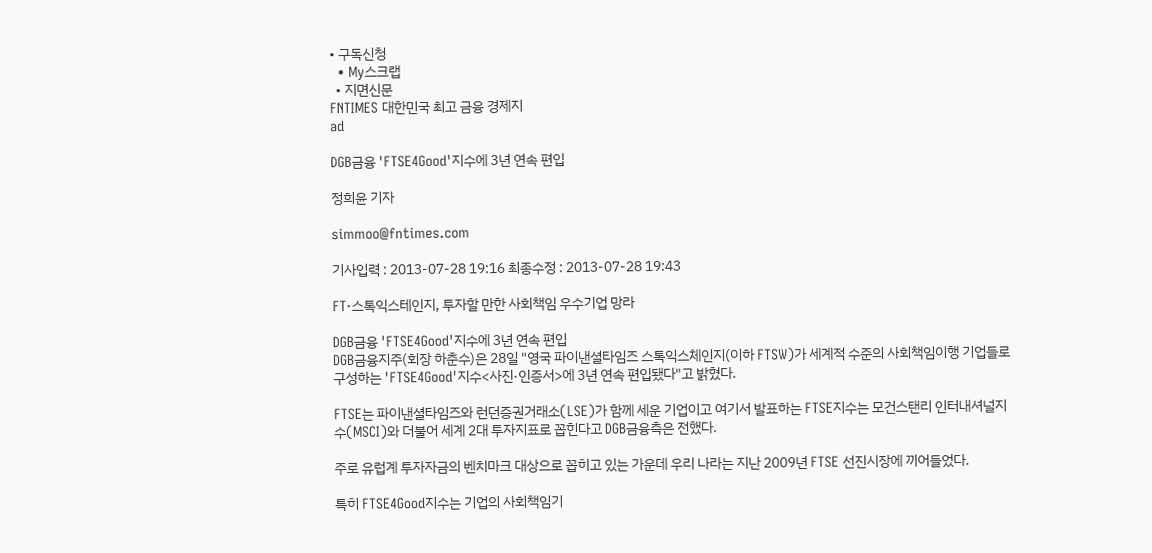• 구독신청
  • My스크랩
  • 지면신문
FNTIMES 대한민국 최고 금융 경제지
ad

DGB금융 'FTSE4Good'지수에 3년 연속 편입

정희윤 기자

simmoo@fntimes.com

기사입력 : 2013-07-28 19:16 최종수정 : 2013-07-28 19:43

FT·스톡익스테인지, 투자할 만한 사회책임 우수기업 망라

DGB금융 'FTSE4Good'지수에 3년 연속 편입
DGB금융지주(회장 하춘수)은 28일 "영국 파이낸셜타임즈 스톡익스체인지(이하 FTSW)가 세계적 수준의 사회책임이행 기업들로 구성하는 'FTSE4Good'지수<사진·인증서>에 3년 연속 편입됐다"고 밝혔다.

FTSE는 파이낸셜타임즈와 런던증권거래소(LSE)가 함께 세운 기업이고 여기서 발표하는 FTSE지수는 모건스탠리 인터내셔널지수(MSCI)와 더불어 세계 2대 투자지표로 꼽힌다고 DGB금융측은 전했다.

주로 유럽계 투자자금의 벤치마크 대상으로 꼽히고 있는 가운데 우리 나라는 지난 2009년 FTSE 선진시장에 끼어들었다.

특히 FTSE4Good지수는 기업의 사회책임기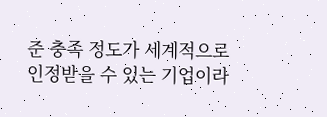준 충족 정도가 세계적으로 인정받을 수 있는 기업이라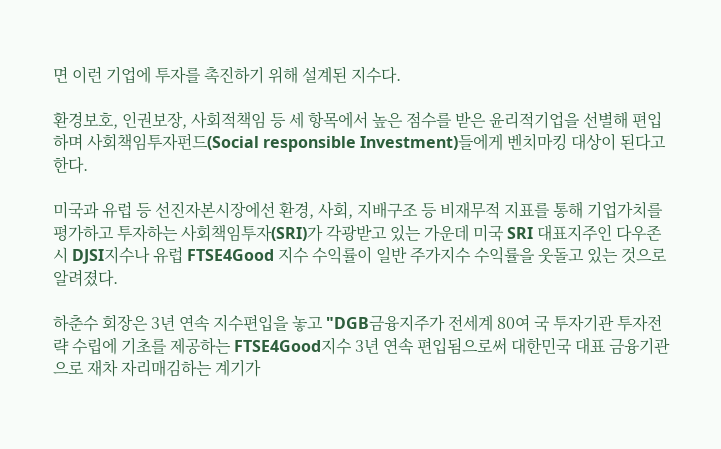면 이런 기업에 투자를 촉진하기 위해 설계된 지수다.

환경보호, 인권보장, 사회적책임 등 세 항목에서 높은 점수를 받은 윤리적기업을 선별해 편입하며 사회책임투자펀드(Social responsible Investment)들에게 벤치마킹 대상이 된다고 한다.

미국과 유럽 등 선진자본시장에선 환경, 사회, 지배구조 등 비재무적 지표를 통해 기업가치를 평가하고 투자하는 사회책임투자(SRI)가 각광받고 있는 가운데 미국 SRI 대표지주인 다우존시 DJSI지수나 유럽 FTSE4Good 지수 수익률이 일반 주가지수 수익률을 웃돌고 있는 것으로 알려졌다.

하춘수 회장은 3년 연속 지수편입을 놓고 "DGB금융지주가 전세계 80여 국 투자기관 투자전략 수립에 기초를 제공하는 FTSE4Good지수 3년 연속 편입됨으로써 대한민국 대표 금융기관으로 재차 자리매김하는 계기가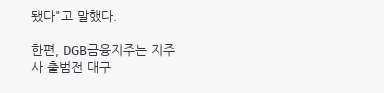됐다"고 말했다.

한편, DGB금융지주는 지주사 출범전 대구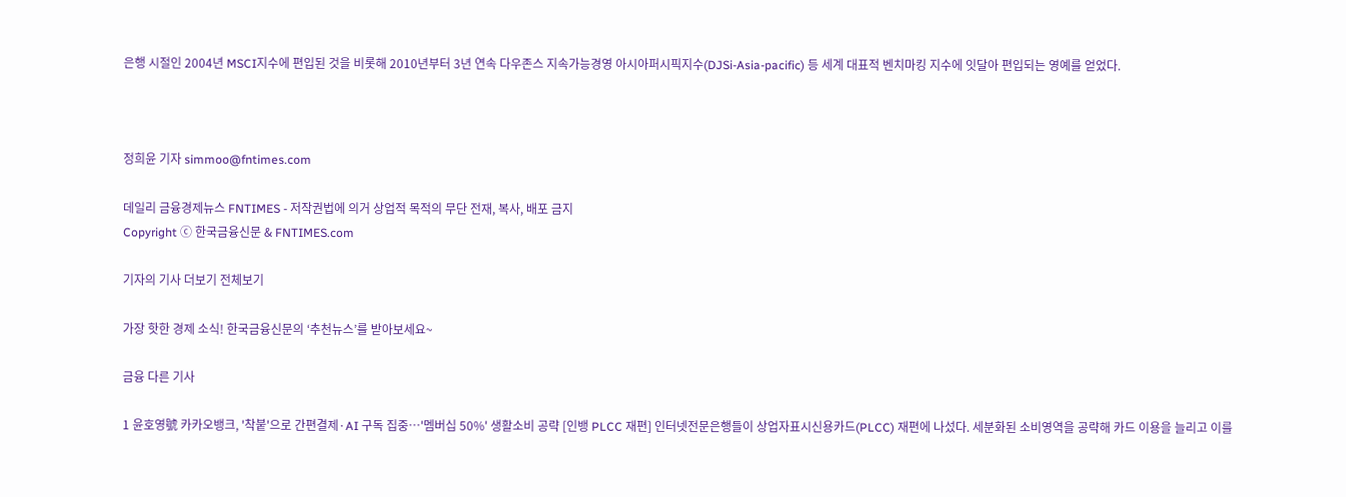은행 시절인 2004년 MSCI지수에 편입된 것을 비롯해 2010년부터 3년 연속 다우존스 지속가능경영 아시아퍼시픽지수(DJSi-Asia-pacific) 등 세계 대표적 벤치마킹 지수에 잇달아 편입되는 영예를 얻었다.



정희윤 기자 simmoo@fntimes.com

데일리 금융경제뉴스 FNTIMES - 저작권법에 의거 상업적 목적의 무단 전재, 복사, 배포 금지
Copyright ⓒ 한국금융신문 & FNTIMES.com

기자의 기사 더보기 전체보기

가장 핫한 경제 소식! 한국금융신문의 ‘추천뉴스’를 받아보세요~

금융 다른 기사

1 윤호영號 카카오뱅크, '착붙'으로 간편결제·AI 구독 집중…'멤버십 50%' 생활소비 공략 [인뱅 PLCC 재편] 인터넷전문은행들이 상업자표시신용카드(PLCC) 재편에 나섰다. 세분화된 소비영역을 공략해 카드 이용을 늘리고 이를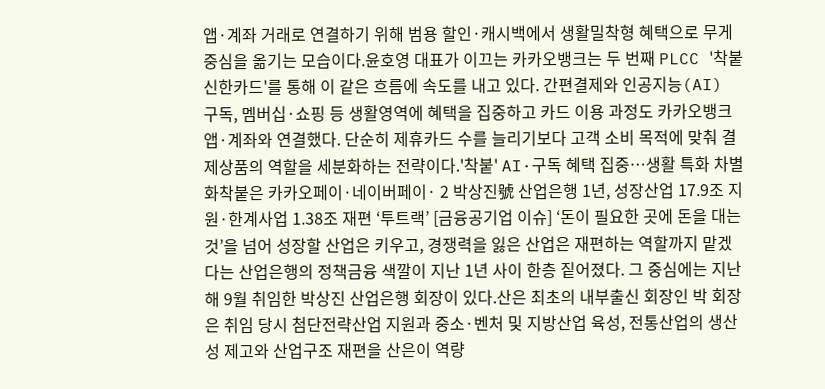앱·계좌 거래로 연결하기 위해 범용 할인·캐시백에서 생활밀착형 혜택으로 무게중심을 옮기는 모습이다.윤호영 대표가 이끄는 카카오뱅크는 두 번째 PLCC '착붙 신한카드'를 통해 이 같은 흐름에 속도를 내고 있다. 간편결제와 인공지능(AI) 구독, 멤버십·쇼핑 등 생활영역에 혜택을 집중하고 카드 이용 과정도 카카오뱅크 앱·계좌와 연결했다. 단순히 제휴카드 수를 늘리기보다 고객 소비 목적에 맞춰 결제상품의 역할을 세분화하는 전략이다.'착붙' AI·구독 혜택 집중…생활 특화 차별화착붙은 카카오페이·네이버페이· 2 박상진號 산업은행 1년, 성장산업 17.9조 지원·한계사업 1.38조 재편 ‘투트랙’ [금융공기업 이슈] ‘돈이 필요한 곳에 돈을 대는 것’을 넘어 성장할 산업은 키우고, 경쟁력을 잃은 산업은 재편하는 역할까지 맡겠다는 산업은행의 정책금융 색깔이 지난 1년 사이 한층 짙어졌다. 그 중심에는 지난해 9월 취임한 박상진 산업은행 회장이 있다.산은 최초의 내부출신 회장인 박 회장은 취임 당시 첨단전략산업 지원과 중소·벤처 및 지방산업 육성, 전통산업의 생산성 제고와 산업구조 재편을 산은이 역량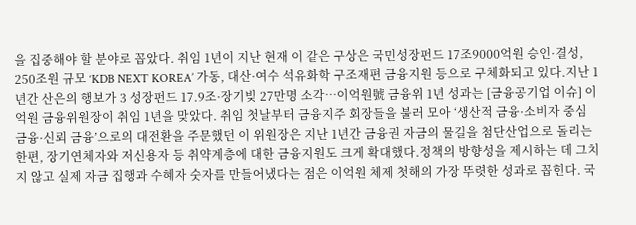을 집중해야 할 분야로 꼽았다. 취임 1년이 지난 현재 이 같은 구상은 국민성장펀드 17조9000억원 승인·결성, 250조원 규모 ‘KDB NEXT KOREA’ 가동, 대산·여수 석유화학 구조재편 금융지원 등으로 구체화되고 있다.지난 1년간 산은의 행보가 3 성장펀드 17.9조·장기빚 27만명 소각…이억원號 금융위 1년 성과는 [금융공기업 이슈] 이억원 금융위원장이 취임 1년을 맞았다. 취임 첫날부터 금융지주 회장들을 불러 모아 ‘생산적 금융·소비자 중심 금융·신뢰 금융’으로의 대전환을 주문했던 이 위원장은 지난 1년간 금융권 자금의 물길을 첨단산업으로 돌리는 한편, 장기연체자와 저신용자 등 취약계층에 대한 금융지원도 크게 확대했다.정책의 방향성을 제시하는 데 그치지 않고 실제 자금 집행과 수혜자 숫자를 만들어냈다는 점은 이억원 체제 첫해의 가장 뚜렷한 성과로 꼽힌다. 국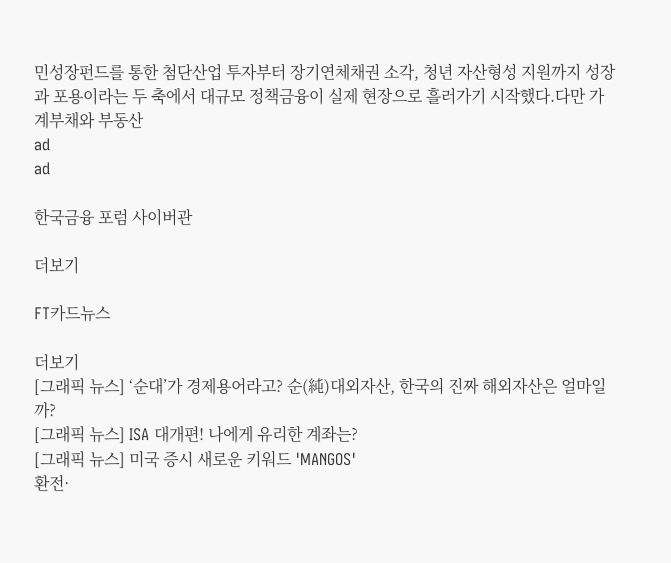민성장펀드를 통한 첨단산업 투자부터 장기연체채권 소각, 청년 자산형성 지원까지 성장과 포용이라는 두 축에서 대규모 정책금융이 실제 현장으로 흘러가기 시작했다.다만 가계부채와 부동산
ad
ad

한국금융 포럼 사이버관

더보기

FT카드뉴스

더보기
[그래픽 뉴스] ‘순대’가 경제용어라고? 순(純)대외자산, 한국의 진짜 해외자산은 얼마일까?
[그래픽 뉴스] ISA 대개편! 나에게 유리한 계좌는?
[그래픽 뉴스] 미국 증시 새로운 키워드 'MANGOS'
환전·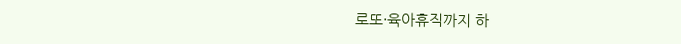로또·육아휴직까지 하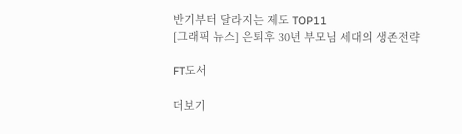반기부터 달라지는 제도 TOP11
[그래픽 뉴스] 은퇴후 30년 부모님 세대의 생존전략

FT도서

더보기